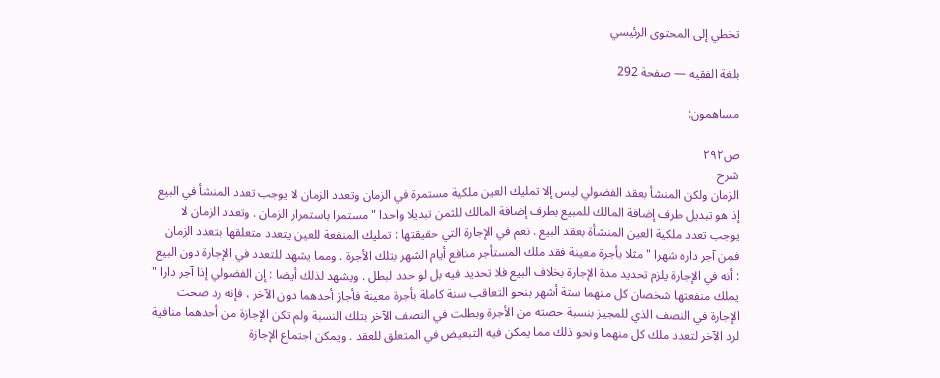تخطي إلى المحتوى الرئيسي

بلغة الفقيه — صفحة 292

مساهمون:

ص٢٩٢
شرح
الزمان ولكن المنشأ بعقد الفضولي ليس إلا تمليك العين ملكية مستمرة في الزمان وتعدد الزمان لا يوجب تعدد المنشأ في البيع إذ هو تبديل طرف إضافة المالك للمبيع بطرف إضافة المالك للثمن تبديلا واحدا " مستمرا باستمرار الزمان . وتعدد الزمان لا يوجب تعدد ملكية العين المنشأة بعقد البيع . نعم في الإجارة التي حقيقتها : تمليك المنفعة للعين يتعدد متعلقها بتعدد الزمان فمن آجر داره شهرا " مثلا بأجرة معينة فقد ملك المستأجر منافع أيام الشهر بتلك الأجرة . ومما يشهد للتعدد في الإجارة دون البيع : أنه في الإجارة يلزم تحديد مدة الإجارة بخلاف البيع فلا تحديد فيه بل لو حدد لبطل . ويشهد لذلك أيضا : إن الفضولي إذا آجر دارا " يملك منفعتها شخصان كل منهما ستة أشهر بنحو التعاقب سنة كاملة بأجرة معينة فأجاز أحدهما دون الآخر ، فإنه رد صحت الإجارة في النصف الذي للمجيز بنسبة حصته من الأجرة وبطلت في النصف الآخر بتلك النسبة ولم تكن الإجازة من أحدهما منافية لرد الآخر لتعدد ملك كل منهما ونحو ذلك مما يمكن فيه التبعيض في المتعلق للعقد . ويمكن اجتماع الإجازة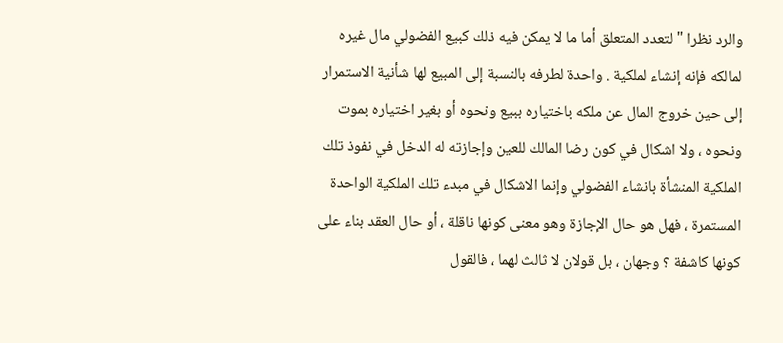والرد نظرا " لتعدد المتعلق أما ما لا يمكن فيه ذلك كبيع الفضولي مال غيره لمالكه فإنه إنشاء لملكية . واحدة لطرفه بالنسبة إلى المبيع لها شأنية الاستمرار إلى حين خروج المال عن ملكه باختياره ببيع ونحوه أو بغير اختياره بموت ونحوه ، ولا اشكال في كون رضا المالك للعين وإجازته له الدخل في نفوذ تلك الملكية المنشأة بانشاء الفضولي وإنما الاشكال في مبدء تلك الملكية الواحدة المستمرة ، فهل هو حال الإجازة وهو معنى كونها ناقلة ، أو حال العقد بناء على كونها كاشفة ؟ وجهان ، بل قولان لا ثالث لهما ، فالقول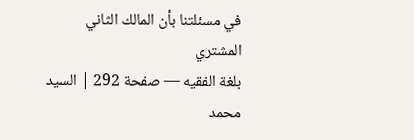في مسئلتنا بأن المالك الثاني المشتري
بلغة الفقيه — صفحة 292 | السيد محمد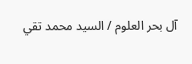آل بحر العلوم / السيد محمد تقي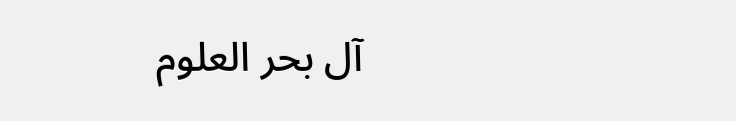آل بحر العلوم